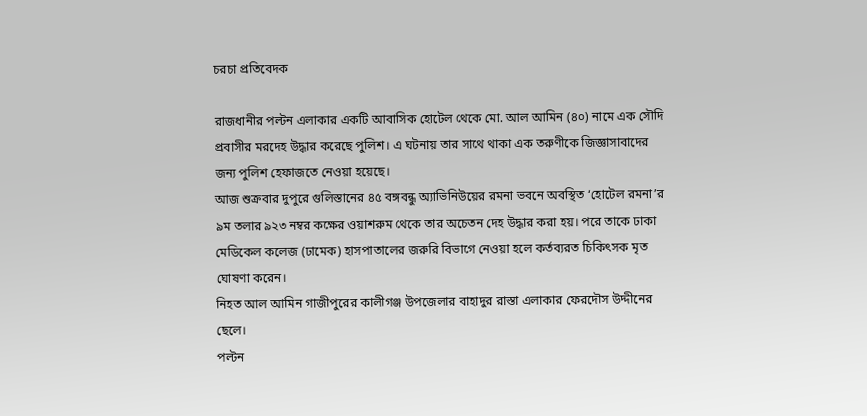চরচা প্রতিবেদক

রাজধানীর পল্টন এলাকার একটি আবাসিক হোটেল থেকে মো. আল আমিন (৪০) নামে এক সৌদি প্রবাসীর মরদেহ উদ্ধার করেছে পুলিশ। এ ঘটনায় তার সাথে থাকা এক তরুণীকে জিজ্ঞাসাবাদের জন্য পুলিশ হেফাজতে নেওয়া হয়েছে।
আজ শুক্রবার দুপুরে গুলিস্তানের ৪৫ বঙ্গবন্ধু অ্যাভিনিউয়ের রমনা ভবনে অবস্থিত ‘হোটেল রমনা’র ৯ম তলার ৯২৩ নম্বর কক্ষের ওয়াশরুম থেকে তার অচেতন দেহ উদ্ধার করা হয়। পরে তাকে ঢাকা মেডিকেল কলেজ (ঢামেক) হাসপাতালের জরুরি বিভাগে নেওয়া হলে কর্তব্যরত চিকিৎসক মৃত ঘোষণা করেন।
নিহত আল আমিন গাজীপুরের কালীগঞ্জ উপজেলার বাহাদুর রাস্তা এলাকার ফেরদৌস উদ্দীনের ছেলে।
পল্টন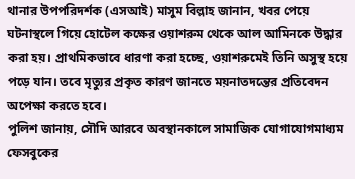থানার উপপরিদর্শক (এসআই) মাসুম বিল্লাহ জানান, খবর পেয়ে ঘটনাস্থলে গিয়ে হোটেল কক্ষের ওয়াশরুম থেকে আল আমিনকে উদ্ধার করা হয়। প্রাথমিকভাবে ধারণা করা হচ্ছে, ওয়াশরুমেই তিনি অসুস্থ হয়ে পড়ে যান। তবে মৃত্যুর প্রকৃত কারণ জানতে ময়নাতদন্তের প্রতিবেদন অপেক্ষা করতে হবে।
পুলিশ জানায়, সৌদি আরবে অবস্থানকালে সামাজিক যোগাযোগমাধ্যম ফেসবুকের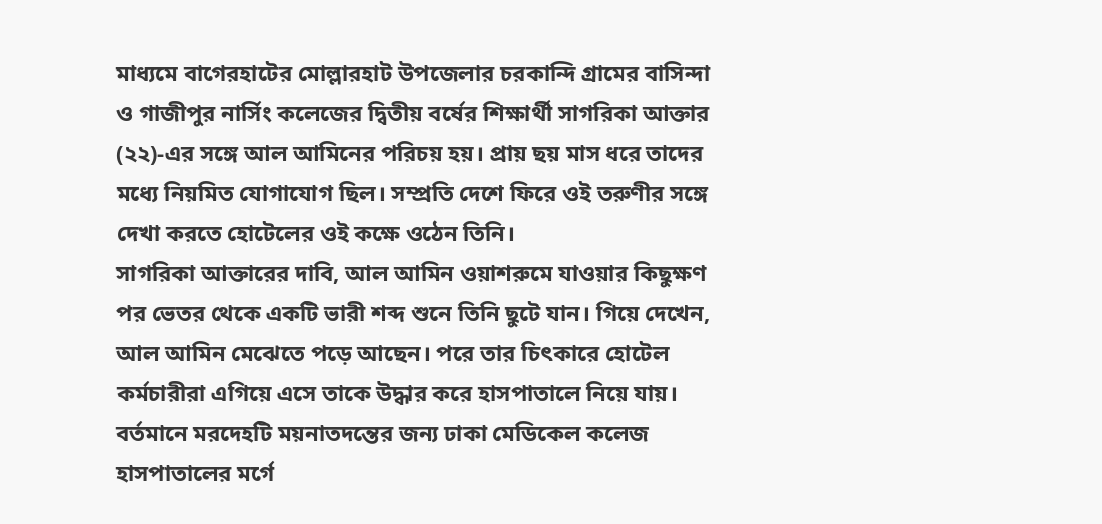মাধ্যমে বাগেরহাটের মোল্লারহাট উপজেলার চরকান্দি গ্রামের বাসিন্দা ও গাজীপুর নার্সিং কলেজের দ্বিতীয় বর্ষের শিক্ষার্থী সাগরিকা আক্তার (২২)-এর সঙ্গে আল আমিনের পরিচয় হয়। প্রায় ছয় মাস ধরে তাদের মধ্যে নিয়মিত যোগাযোগ ছিল। সম্প্রতি দেশে ফিরে ওই তরুণীর সঙ্গে দেখা করতে হোটেলের ওই কক্ষে ওঠেন তিনি।
সাগরিকা আক্তারের দাবি, আল আমিন ওয়াশরুমে যাওয়ার কিছুক্ষণ পর ভেতর থেকে একটি ভারী শব্দ শুনে তিনি ছুটে যান। গিয়ে দেখেন, আল আমিন মেঝেতে পড়ে আছেন। পরে তার চিৎকারে হোটেল কর্মচারীরা এগিয়ে এসে তাকে উদ্ধার করে হাসপাতালে নিয়ে যায়।
বর্তমানে মরদেহটি ময়নাতদন্তের জন্য ঢাকা মেডিকেল কলেজ হাসপাতালের মর্গে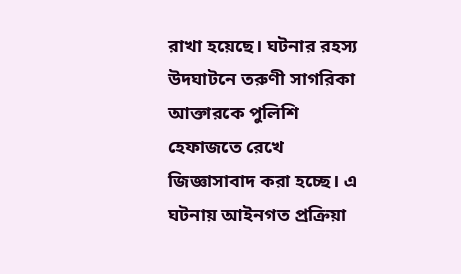রাখা হয়েছে। ঘটনার রহস্য উদঘাটনে তরুণী সাগরিকা আক্তারকে পুলিশি হেফাজতে রেখে জিজ্ঞাসাবাদ করা হচ্ছে। এ ঘটনায় আইনগত প্রক্রিয়া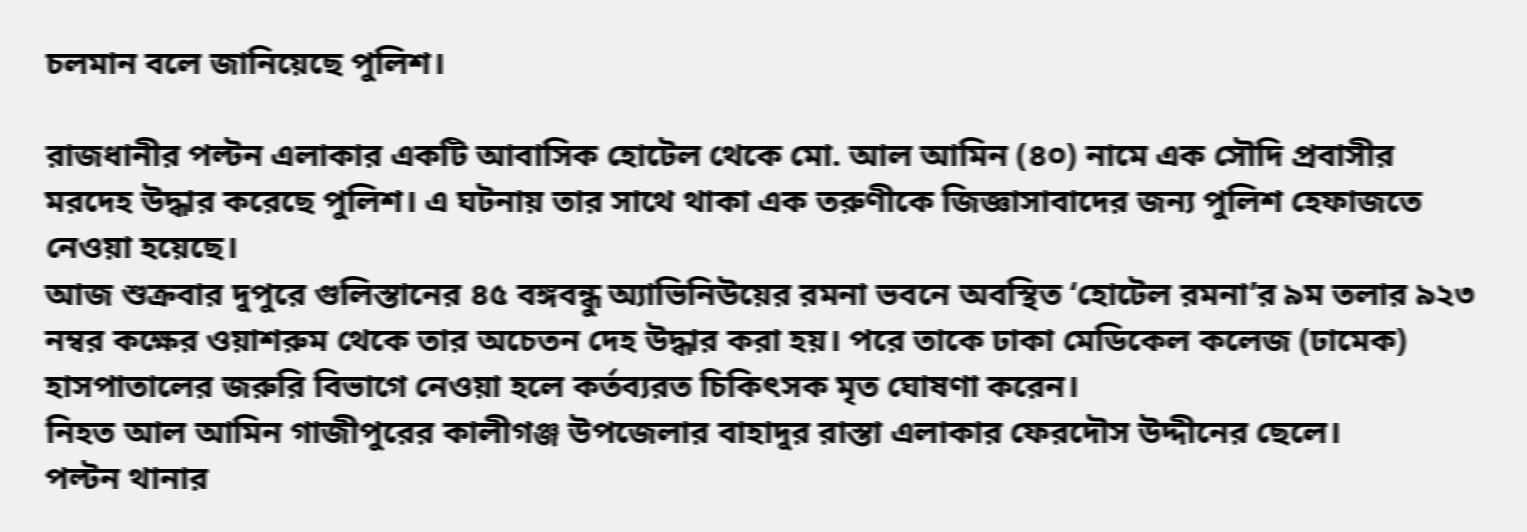চলমান বলে জানিয়েছে পুলিশ।

রাজধানীর পল্টন এলাকার একটি আবাসিক হোটেল থেকে মো. আল আমিন (৪০) নামে এক সৌদি প্রবাসীর মরদেহ উদ্ধার করেছে পুলিশ। এ ঘটনায় তার সাথে থাকা এক তরুণীকে জিজ্ঞাসাবাদের জন্য পুলিশ হেফাজতে নেওয়া হয়েছে।
আজ শুক্রবার দুপুরে গুলিস্তানের ৪৫ বঙ্গবন্ধু অ্যাভিনিউয়ের রমনা ভবনে অবস্থিত ‘হোটেল রমনা’র ৯ম তলার ৯২৩ নম্বর কক্ষের ওয়াশরুম থেকে তার অচেতন দেহ উদ্ধার করা হয়। পরে তাকে ঢাকা মেডিকেল কলেজ (ঢামেক) হাসপাতালের জরুরি বিভাগে নেওয়া হলে কর্তব্যরত চিকিৎসক মৃত ঘোষণা করেন।
নিহত আল আমিন গাজীপুরের কালীগঞ্জ উপজেলার বাহাদুর রাস্তা এলাকার ফেরদৌস উদ্দীনের ছেলে।
পল্টন থানার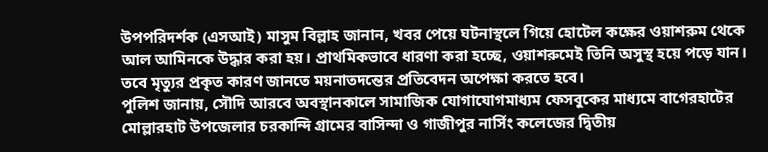উপপরিদর্শক (এসআই) মাসুম বিল্লাহ জানান, খবর পেয়ে ঘটনাস্থলে গিয়ে হোটেল কক্ষের ওয়াশরুম থেকে আল আমিনকে উদ্ধার করা হয়। প্রাথমিকভাবে ধারণা করা হচ্ছে, ওয়াশরুমেই তিনি অসুস্থ হয়ে পড়ে যান। তবে মৃত্যুর প্রকৃত কারণ জানতে ময়নাতদন্তের প্রতিবেদন অপেক্ষা করতে হবে।
পুলিশ জানায়, সৌদি আরবে অবস্থানকালে সামাজিক যোগাযোগমাধ্যম ফেসবুকের মাধ্যমে বাগেরহাটের মোল্লারহাট উপজেলার চরকান্দি গ্রামের বাসিন্দা ও গাজীপুর নার্সিং কলেজের দ্বিতীয়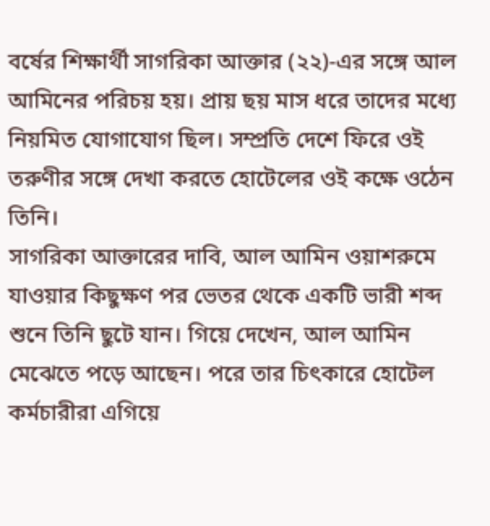বর্ষের শিক্ষার্থী সাগরিকা আক্তার (২২)-এর সঙ্গে আল আমিনের পরিচয় হয়। প্রায় ছয় মাস ধরে তাদের মধ্যে নিয়মিত যোগাযোগ ছিল। সম্প্রতি দেশে ফিরে ওই তরুণীর সঙ্গে দেখা করতে হোটেলের ওই কক্ষে ওঠেন তিনি।
সাগরিকা আক্তারের দাবি, আল আমিন ওয়াশরুমে যাওয়ার কিছুক্ষণ পর ভেতর থেকে একটি ভারী শব্দ শুনে তিনি ছুটে যান। গিয়ে দেখেন, আল আমিন মেঝেতে পড়ে আছেন। পরে তার চিৎকারে হোটেল কর্মচারীরা এগিয়ে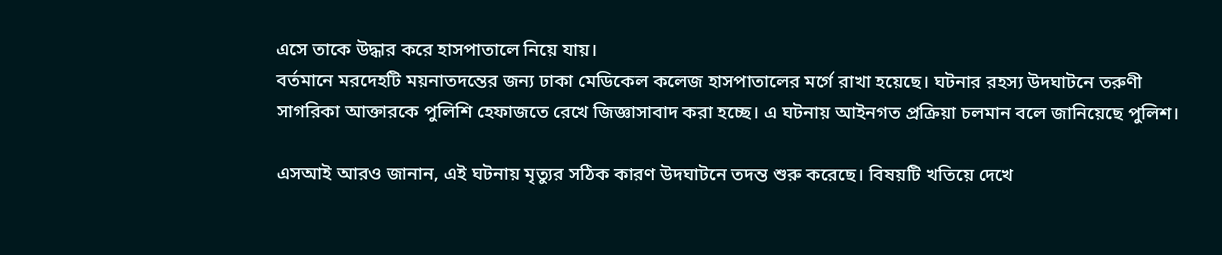এসে তাকে উদ্ধার করে হাসপাতালে নিয়ে যায়।
বর্তমানে মরদেহটি ময়নাতদন্তের জন্য ঢাকা মেডিকেল কলেজ হাসপাতালের মর্গে রাখা হয়েছে। ঘটনার রহস্য উদঘাটনে তরুণী সাগরিকা আক্তারকে পুলিশি হেফাজতে রেখে জিজ্ঞাসাবাদ করা হচ্ছে। এ ঘটনায় আইনগত প্রক্রিয়া চলমান বলে জানিয়েছে পুলিশ।

এসআই আরও জানান, এই ঘটনায় মৃত্যুর সঠিক কারণ উদঘাটনে তদন্ত শুরু করেছে। বিষয়টি খতিয়ে দেখে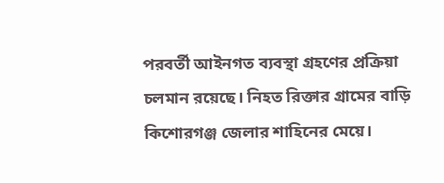পরবর্তী আইনগত ব্যবস্থা গ্রহণের প্রক্রিয়া চলমান রয়েছে। নিহত রিক্তার গ্রামের বাড়ি কিশোরগঞ্জ জেলার শাহিনের মেয়ে।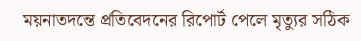ময়নাতদন্তে প্রতিবেদনের রিপোর্ট পেলে মৃত্যুর সঠিক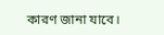কারণ জানা যাবে।